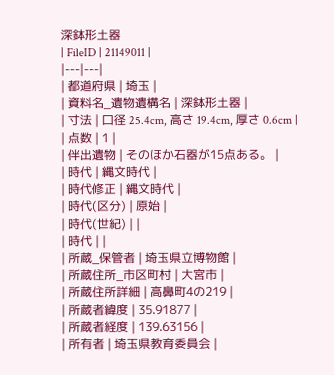深鉢形土器
| FileID | 21149011 |
|---|---|
| 都道府県 | 埼玉 |
| 資料名_遺物遺構名 | 深鉢形土器 |
| 寸法 | 口径 25.4cm, 高さ 19.4cm, 厚さ 0.6cm |
| 点数 | 1 |
| 伴出遺物 | そのほか石器が15点ある。 |
| 時代 | 縄文時代 |
| 時代修正 | 縄文時代 |
| 時代(区分) | 原始 |
| 時代(世紀) | |
| 時代 | |
| 所蔵_保管者 | 埼玉県立博物館 |
| 所蔵住所_市区町村 | 大宮市 |
| 所蔵住所詳細 | 高鼻町4の219 |
| 所蔵者緯度 | 35.91877 |
| 所蔵者経度 | 139.63156 |
| 所有者 | 埼玉県教育委員会 |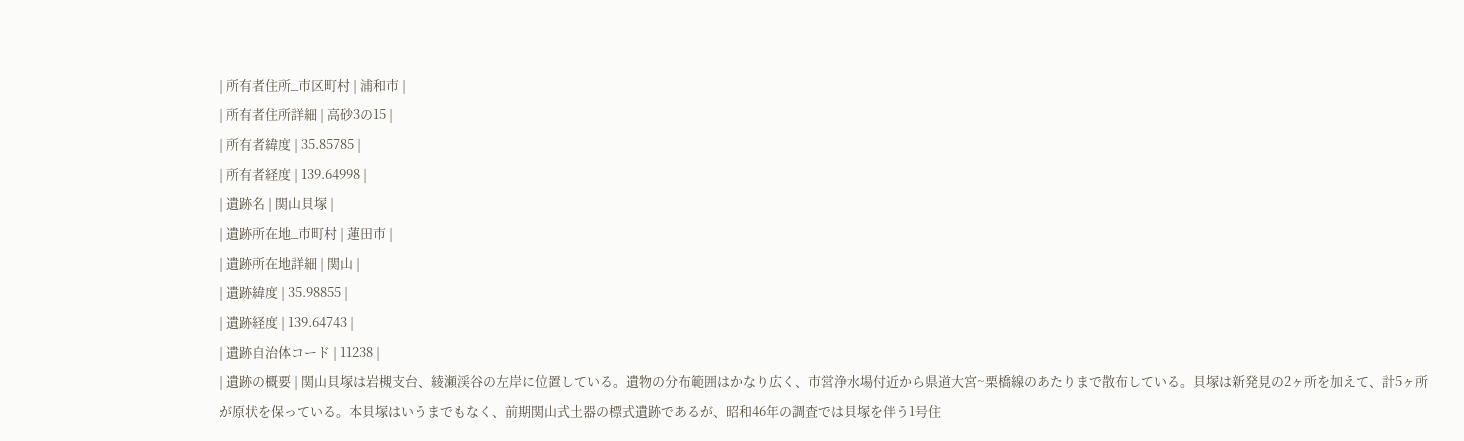| 所有者住所_市区町村 | 浦和市 |
| 所有者住所詳細 | 高砂3の15 |
| 所有者緯度 | 35.85785 |
| 所有者経度 | 139.64998 |
| 遺跡名 | 関山貝塚 |
| 遺跡所在地_市町村 | 蓮田市 |
| 遺跡所在地詳細 | 関山 |
| 遺跡緯度 | 35.98855 |
| 遺跡経度 | 139.64743 |
| 遺跡自治体コード | 11238 |
| 遺跡の概要 | 関山貝塚は岩槻支台、綾瀬渓谷の左岸に位置している。遺物の分布範囲はかなり広く、市営浄水場付近から県道大宮~栗橋線のあたりまで散布している。貝塚は新発見の2ヶ所を加えて、計5ヶ所が原状を保っている。本貝塚はいうまでもなく、前期関山式土器の標式遺跡であるが、昭和46年の調査では貝塚を伴う1号住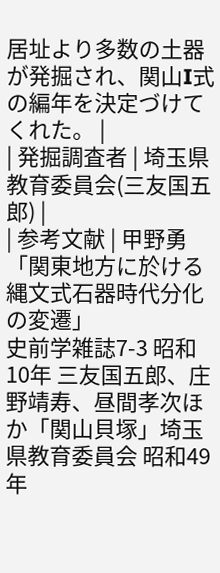居址より多数の土器が発掘され、関山I式の編年を決定づけてくれた。 |
| 発掘調査者 | 埼玉県教育委員会(三友国五郎) |
| 参考文献 | 甲野勇「関東地方に於ける縄文式石器時代分化の変遷」
史前学雑誌7-3 昭和10年 三友国五郎、庄野靖寿、昼間孝次ほか「関山貝塚」埼玉県教育委員会 昭和49年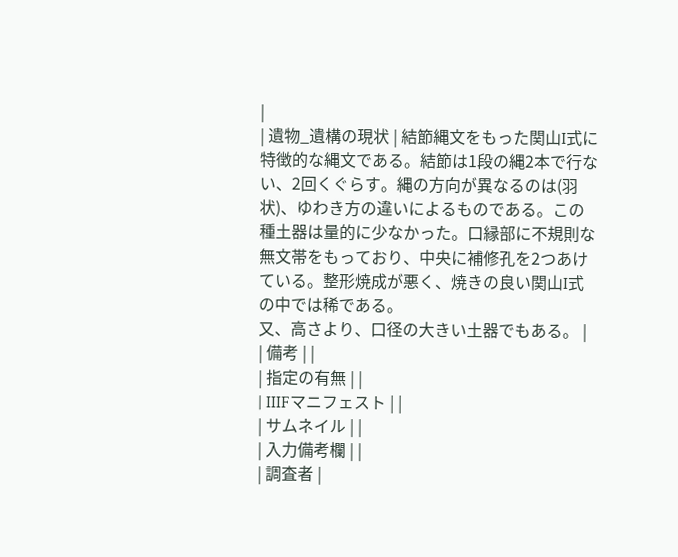|
| 遺物_遺構の現状 | 結節縄文をもった関山I式に特徴的な縄文である。結節は1段の縄2本で行ない、2回くぐらす。縄の方向が異なるのは(羽状)、ゆわき方の違いによるものである。この種土器は量的に少なかった。口縁部に不規則な無文帯をもっており、中央に補修孔を2つあけている。整形焼成が悪く、焼きの良い関山I式の中では稀である。
又、高さより、口径の大きい土器でもある。 |
| 備考 | |
| 指定の有無 | |
| IIIFマニフェスト | |
| サムネイル | |
| 入力備考欄 | |
| 調査者 |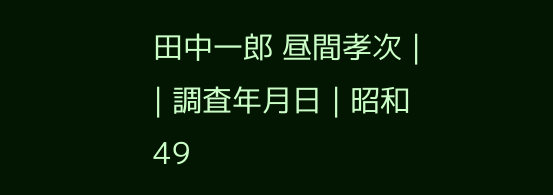田中一郎 昼間孝次 |
| 調査年月日 | 昭和49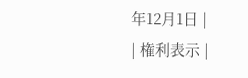年12月1日 |
| 権利表示 |